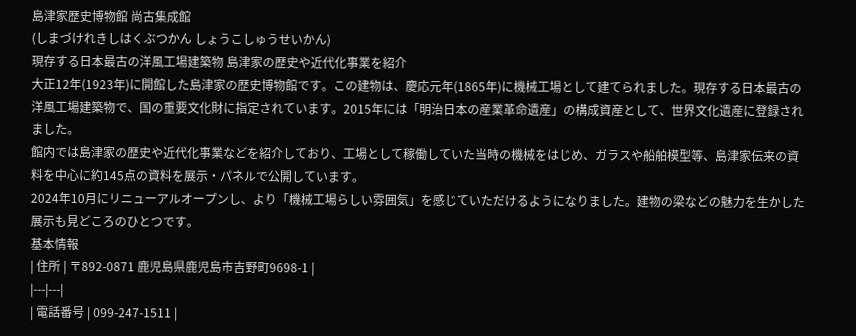島津家歴史博物館 尚古集成館
(しまづけれきしはくぶつかん しょうこしゅうせいかん)
現存する日本最古の洋風工場建築物 島津家の歴史や近代化事業を紹介
大正12年(1923年)に開館した島津家の歴史博物館です。この建物は、慶応元年(1865年)に機械工場として建てられました。現存する日本最古の洋風工場建築物で、国の重要文化財に指定されています。2015年には「明治日本の産業革命遺産」の構成資産として、世界文化遺産に登録されました。
館内では島津家の歴史や近代化事業などを紹介しており、工場として稼働していた当時の機械をはじめ、ガラスや船舶模型等、島津家伝来の資料を中心に約145点の資料を展示・パネルで公開しています。
2024年10月にリニューアルオープンし、より「機械工場らしい雰囲気」を感じていただけるようになりました。建物の梁などの魅力を生かした展示も見どころのひとつです。
基本情報
| 住所 | 〒892-0871 鹿児島県鹿児島市吉野町9698-1 |
|---|---|
| 電話番号 | 099-247-1511 |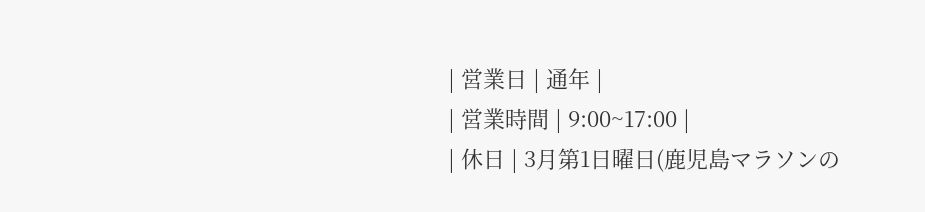| 営業日 | 通年 |
| 営業時間 | 9:00~17:00 |
| 休日 | 3月第1日曜日(鹿児島マラソンの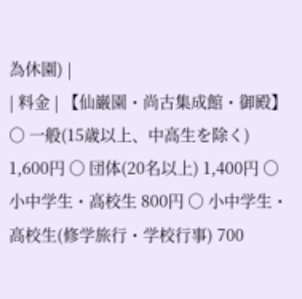為休園) |
| 料金 | 【仙巌園・尚古集成館・御殿】 ○ 一般(15歳以上、中高生を除く) 1,600円 ○ 団体(20名以上) 1,400円 ○ 小中学生・高校生 800円 ○ 小中学生・高校生(修学旅行・学校行事) 700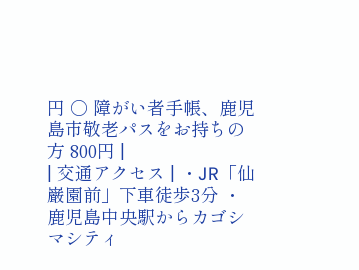円 ○ 障がい者手帳、鹿児島市敬老パスをお持ちの方 800円 |
| 交通アクセス | ・JR「仙巌園前」下車徒歩3分 ・鹿児島中央駅からカゴシマシティ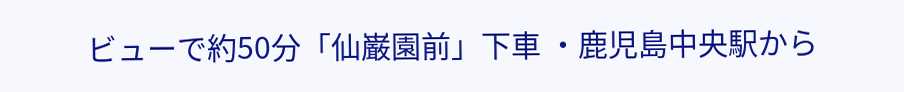ビューで約50分「仙巌園前」下車 ・鹿児島中央駅から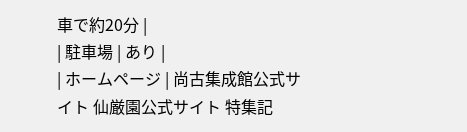車で約20分 |
| 駐車場 | あり |
| ホームページ | 尚古集成館公式サイト 仙厳園公式サイト 特集記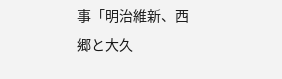事「明治維新、西郷と大久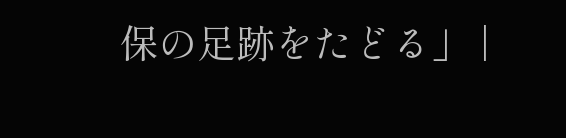保の足跡をたどる」 |